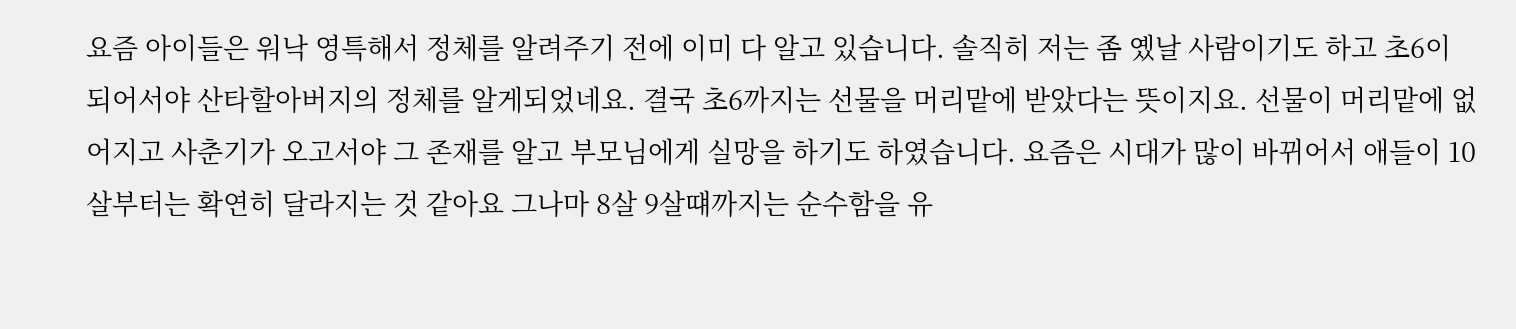요즘 아이들은 워낙 영특해서 정체를 알려주기 전에 이미 다 알고 있습니다. 솔직히 저는 좀 옜날 사람이기도 하고 초6이 되어서야 산타할아버지의 정체를 알게되었네요. 결국 초6까지는 선물을 머리맡에 받았다는 뜻이지요. 선물이 머리맡에 없어지고 사춘기가 오고서야 그 존재를 알고 부모님에게 실망을 하기도 하였습니다. 요즘은 시대가 많이 바뀌어서 애들이 10살부터는 확연히 달라지는 것 같아요 그나마 8살 9살떄까지는 순수함을 유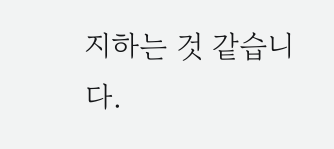지하는 것 같습니다.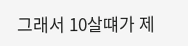그래서 10살떄가 제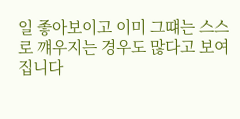일 좋아보이고 이미 그떄는 스스로 꺠우지는 경우도 많다고 보여집니다